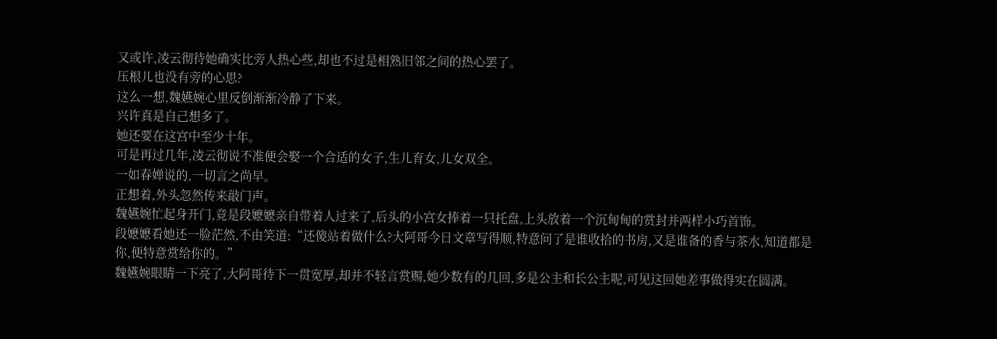又或许,凌云彻待她确实比旁人热心些,却也不过是相熟旧邻之间的热心罢了。
压根儿也没有旁的心思?
这么一想,魏嬿婉心里反倒渐渐冷静了下来。
兴许真是自己想多了。
她还要在这宫中至少十年。
可是再过几年,凌云彻说不准便会娶一个合适的女子,生儿育女,儿女双全。
一如春婵说的,一切言之尚早。
正想着,外头忽然传来敲门声。
魏嬿婉忙起身开门,竟是段嬷嬷亲自带着人过来了,后头的小宫女捧着一只托盘,上头放着一个沉甸甸的赏封并两样小巧首饰。
段嬷嬷看她还一脸茫然,不由笑道:“还傻站着做什么?大阿哥今日文章写得顺,特意问了是谁收拾的书房,又是谁备的香与茶水,知道都是你,便特意赏给你的。”
魏嬿婉眼睛一下亮了,大阿哥待下一贯宽厚,却并不轻言赏赐,她少数有的几回,多是公主和长公主呢,可见这回她差事做得实在圆满。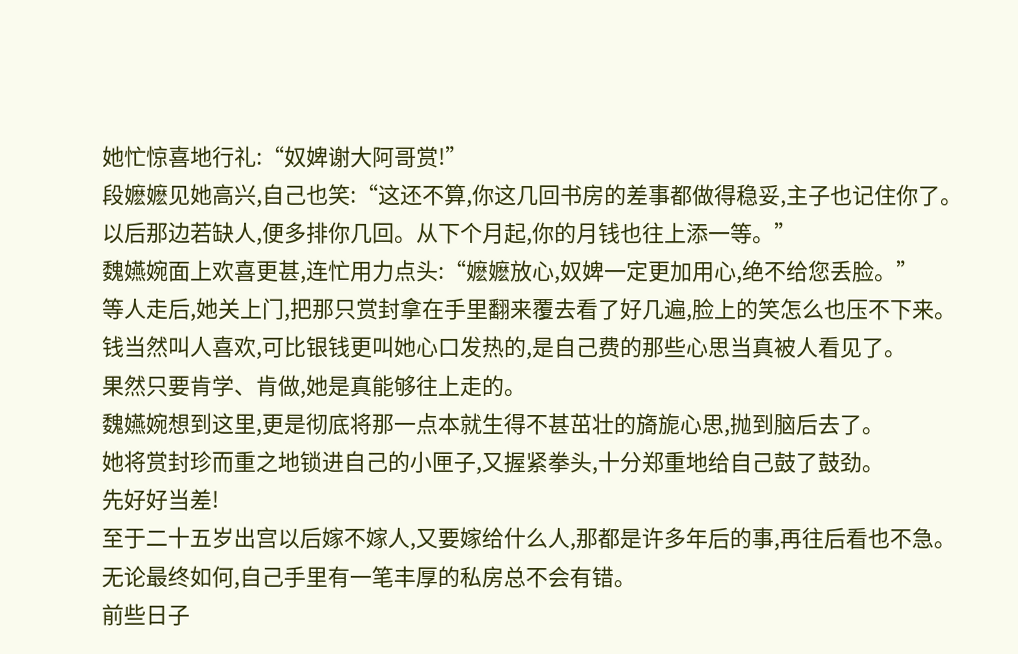她忙惊喜地行礼:“奴婢谢大阿哥赏!”
段嬷嬷见她高兴,自己也笑:“这还不算,你这几回书房的差事都做得稳妥,主子也记住你了。以后那边若缺人,便多排你几回。从下个月起,你的月钱也往上添一等。”
魏嬿婉面上欢喜更甚,连忙用力点头:“嬷嬷放心,奴婢一定更加用心,绝不给您丢脸。”
等人走后,她关上门,把那只赏封拿在手里翻来覆去看了好几遍,脸上的笑怎么也压不下来。
钱当然叫人喜欢,可比银钱更叫她心口发热的,是自己费的那些心思当真被人看见了。
果然只要肯学、肯做,她是真能够往上走的。
魏嬿婉想到这里,更是彻底将那一点本就生得不甚茁壮的旖旎心思,抛到脑后去了。
她将赏封珍而重之地锁进自己的小匣子,又握紧拳头,十分郑重地给自己鼓了鼓劲。
先好好当差!
至于二十五岁出宫以后嫁不嫁人,又要嫁给什么人,那都是许多年后的事,再往后看也不急。
无论最终如何,自己手里有一笔丰厚的私房总不会有错。
前些日子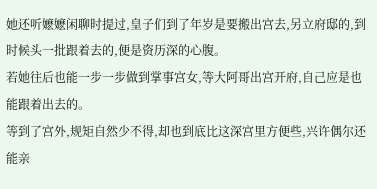她还听嬷嬷闲聊时提过,皇子们到了年岁是要搬出宫去,另立府邸的,到时候头一批跟着去的,便是资历深的心腹。
若她往后也能一步一步做到掌事宫女,等大阿哥出宫开府,自己应是也能跟着出去的。
等到了宫外,规矩自然少不得,却也到底比这深宫里方便些,兴许偶尔还能亲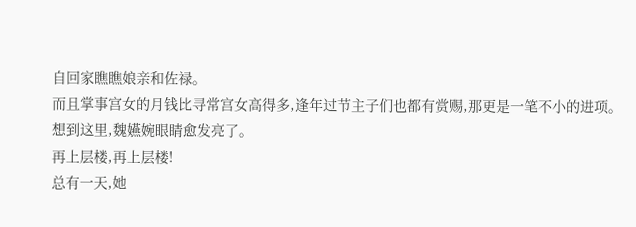自回家瞧瞧娘亲和佐禄。
而且掌事宫女的月钱比寻常宫女高得多,逢年过节主子们也都有赏赐,那更是一笔不小的进项。
想到这里,魏嬿婉眼睛愈发亮了。
再上层楼,再上层楼!
总有一天,她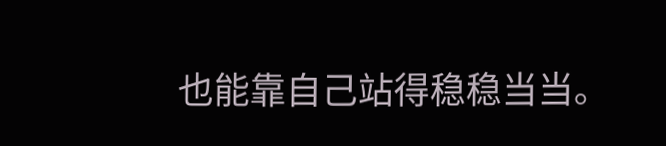也能靠自己站得稳稳当当。